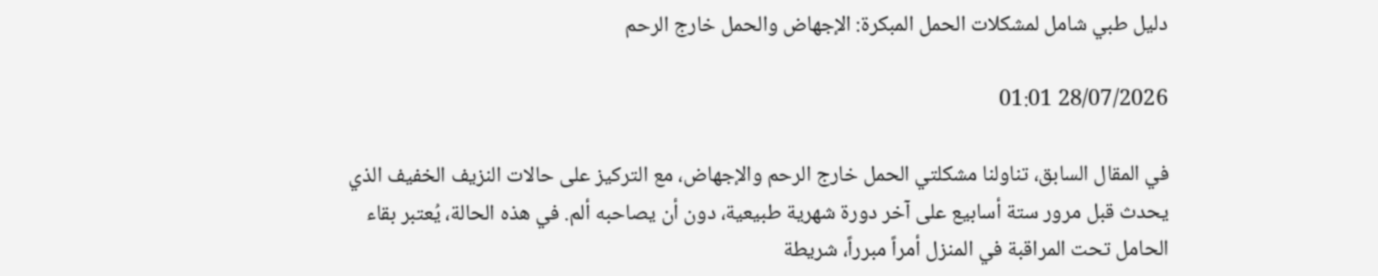دليل طبي شامل لمشكلات الحمل المبكرة: الإجهاض والحمل خارج الرحم

28/07/2026 01:01

في المقال السابق، تناولنا مشكلتي الحمل خارج الرحم والإجهاض، مع التركيز على حالات النزيف الخفيف الذي يحدث قبل مرور ستة أسابيع على آخر دورة شهرية طبيعية، دون أن يصاحبه ألم. في هذه الحالة، يُعتبر بقاء الحامل تحت المراقبة في المنزل أمراً مبرراً، شريطة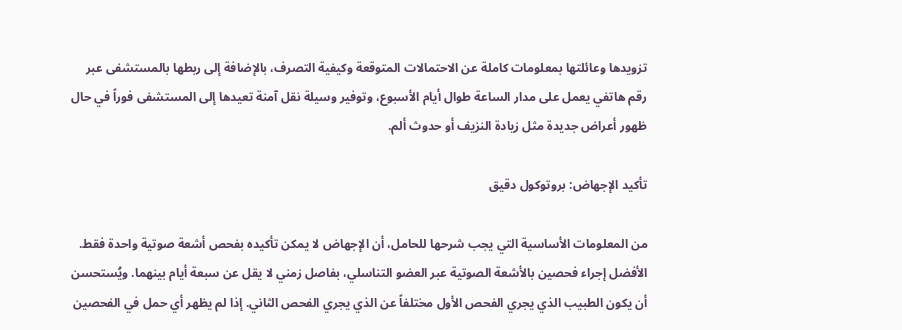تزويدها وعائلتها بمعلومات كاملة عن الاحتمالات المتوقعة وكيفية التصرف، بالإضافة إلى ربطها بالمستشفى عبر رقم هاتفي يعمل على مدار الساعة طوال أيام الأسبوع، وتوفير وسيلة نقل آمنة تعيدها إلى المستشفى فوراً في حال ظهور أعراض جديدة مثل زيادة النزيف أو حدوث ألم.

تأكيد الإجهاض: بروتوكول دقيق

من المعلومات الأساسية التي يجب شرحها للحامل، أن الإجهاض لا يمكن تأكيده بفحص أشعة صوتية واحدة فقط. الأفضل إجراء فحصين بالأشعة الصوتية عبر العضو التناسلي، بفاصل زمني لا يقل عن سبعة أيام بينهما. ويُستحسن أن يكون الطبيب الذي يجري الفحص الأول مختلفاً عن الذي يجري الفحص الثاني. إذا لم يظهر أي حمل في الفحصين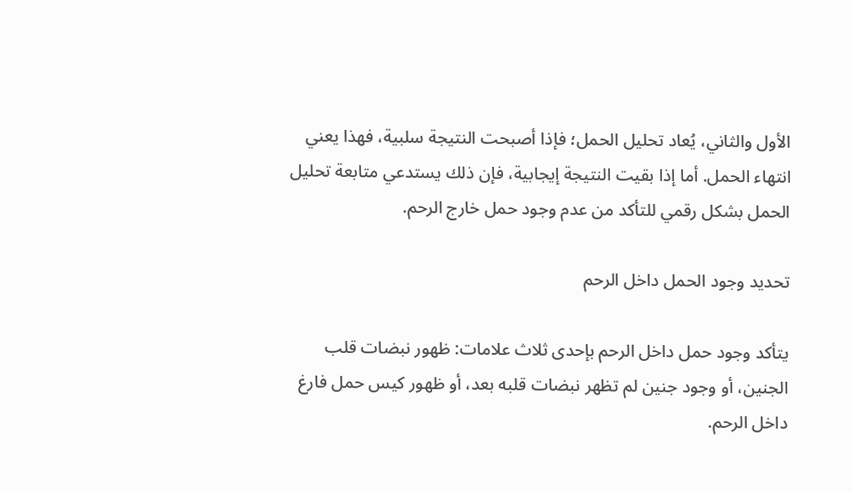الأول والثاني، يُعاد تحليل الحمل؛ فإذا أصبحت النتيجة سلبية، فهذا يعني انتهاء الحمل. أما إذا بقيت النتيجة إيجابية، فإن ذلك يستدعي متابعة تحليل الحمل بشكل رقمي للتأكد من عدم وجود حمل خارج الرحم.

تحديد وجود الحمل داخل الرحم

يتأكد وجود حمل داخل الرحم بإحدى ثلاث علامات: ظهور نبضات قلب الجنين، أو وجود جنين لم تظهر نبضات قلبه بعد، أو ظهور كيس حمل فارغ داخل الرحم.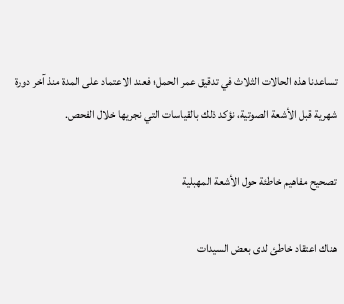تساعدنا هذه الحالات الثلاث في تدقيق عمر الحمل؛ فعند الاعتماد على المدة منذ آخر دورة شهرية قبل الأشعة الصوتية، نؤكد ذلك بالقياسات التي نجريها خلال الفحص.

تصحيح مفاهيم خاطئة حول الأشعة المهبلية

هناك اعتقاد خاطئ لدى بعض السيدات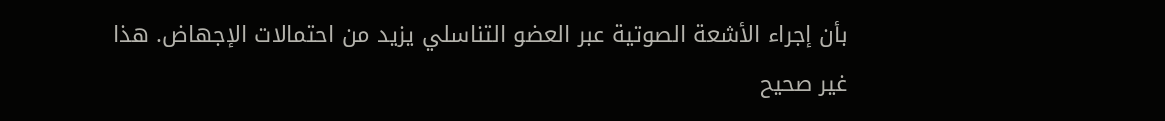بأن إجراء الأشعة الصوتية عبر العضو التناسلي يزيد من احتمالات الإجهاض. هذا غير صحيح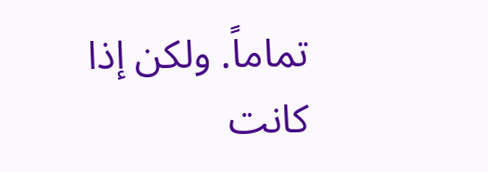تماماً. ولكن إذا كانت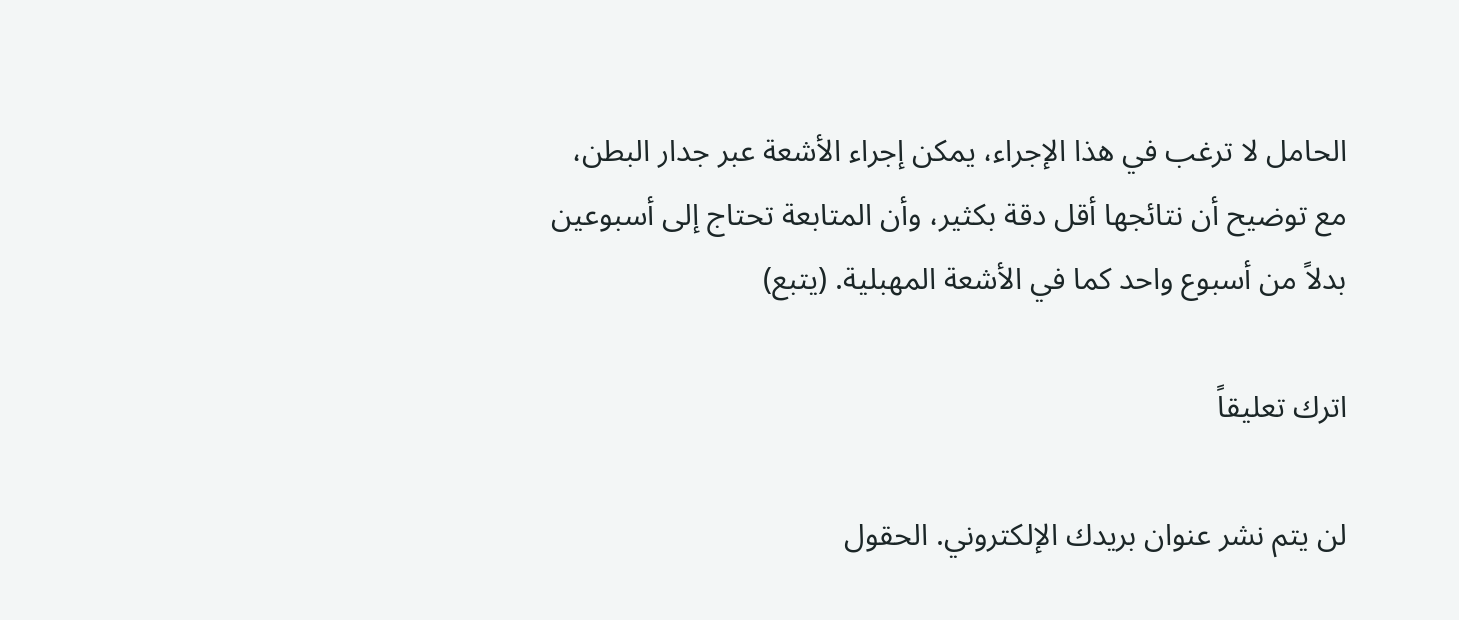الحامل لا ترغب في هذا الإجراء، يمكن إجراء الأشعة عبر جدار البطن، مع توضيح أن نتائجها أقل دقة بكثير، وأن المتابعة تحتاج إلى أسبوعين بدلاً من أسبوع واحد كما في الأشعة المهبلية. (يتبع)

اترك تعليقاً

لن يتم نشر عنوان بريدك الإلكتروني. الحقول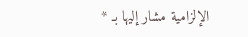الإلزامية مشار إليها بـ *